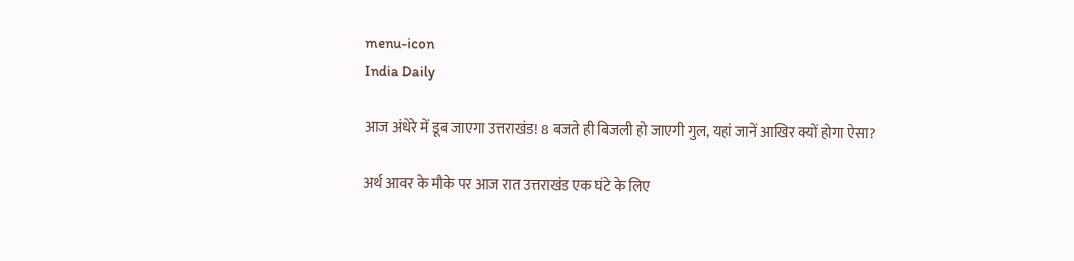menu-icon
India Daily

आज अंधेरे में डूब जाएगा उत्तराखंड! 8 बजते ही बिजली हो जाएगी गुल, यहां जानें आखिर क्यों होगा ऐसा?

अर्थ आवर के मौके पर आज रात उत्तराखंड एक घंटे के लिए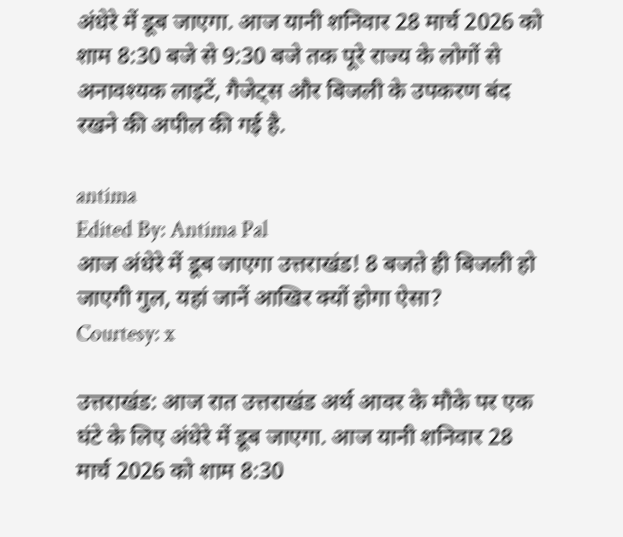अंधेरे में डूब जाएगा. आज यानी शनिवार 28 मार्च 2026 को शाम 8:30 बजे से 9:30 बजे तक पूरे राज्य के लोगों से अनावश्यक लाइटें, गैजेट्स और बिजली के उपकरण बंद रखने की अपील की गई है.

antima
Edited By: Antima Pal
आज अंधेरे में डूब जाएगा उत्तराखंड! 8 बजते ही बिजली हो जाएगी गुल, यहां जानें आखिर क्यों होगा ऐसा?
Courtesy: x

उत्तराखंड: आज रात उत्तराखंड अर्थ आवर के मौके पर एक घंटे के लिए अंधेरे में डूब जाएगा. आज यानी शनिवार 28 मार्च 2026 को शाम 8:30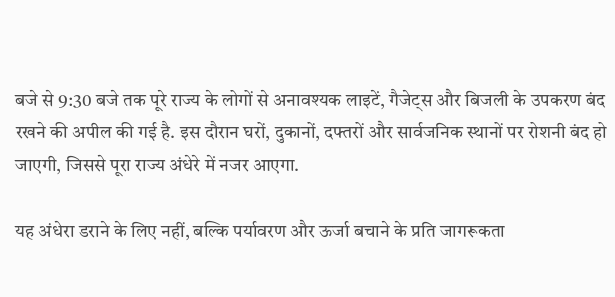बजे से 9:30 बजे तक पूरे राज्य के लोगों से अनावश्यक लाइटें, गैजेट्स और बिजली के उपकरण बंद रखने की अपील की गई है. इस दौरान घरों, दुकानों, दफ्तरों और सार्वजनिक स्थानों पर रोशनी बंद हो जाएगी, जिससे पूरा राज्य अंधेरे में नजर आएगा.

यह अंधेरा डराने के लिए नहीं, बल्कि पर्यावरण और ऊर्जा बचाने के प्रति जागरूकता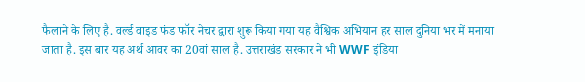फैलाने के लिए है. वर्ल्ड वाइड फंड फॉर नेचर द्वारा शुरू किया गया यह वैश्विक अभियान हर साल दुनिया भर में मनाया जाता है. इस बार यह अर्थ आवर का 20वां साल है. उत्तराखंड सरकार ने भी WWF इंडिया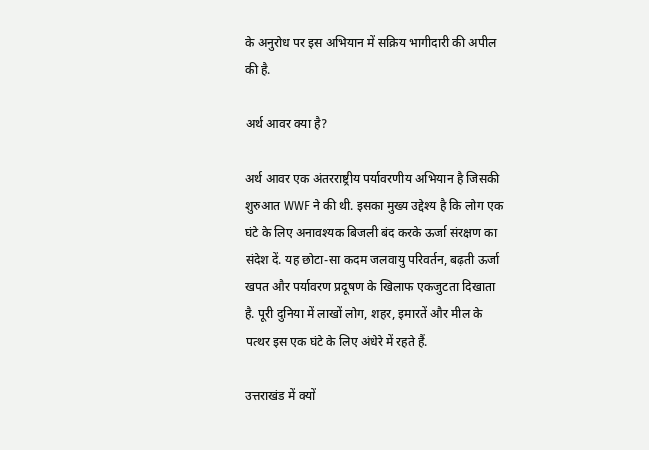के अनुरोध पर इस अभियान में सक्रिय भागीदारी की अपील की है.

अर्थ आवर क्या है?

अर्थ आवर एक अंतरराष्ट्रीय पर्यावरणीय अभियान है जिसकी शुरुआत WWF ने की थी. इसका मुख्य उद्देश्य है कि लोग एक घंटे के लिए अनावश्यक बिजली बंद करके ऊर्जा संरक्षण का संदेश दें. यह छोटा-सा कदम जलवायु परिवर्तन, बढ़ती ऊर्जा खपत और पर्यावरण प्रदूषण के खिलाफ एकजुटता दिखाता है. पूरी दुनिया में लाखों लोग, शहर, इमारतें और मील के पत्थर इस एक घंटे के लिए अंधेरे में रहते हैं.

उत्तराखंड में क्यों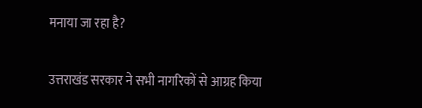मनाया जा रहा है?

उत्तराखंड सरकार ने सभी नागरिकों से आग्रह किया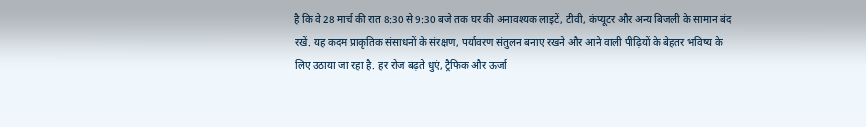है कि वे 28 मार्च की रात 8:30 से 9:30 बजे तक घर की अनावश्यक लाइटें, टीवी, कंप्यूटर और अन्य बिजली के सामान बंद रखें. यह कदम प्राकृतिक संसाधनों के संरक्षण, पर्यावरण संतुलन बनाए रखने और आने वाली पीढ़ियों के बेहतर भविष्य के लिए उठाया जा रहा है. हर रोज बढ़ते धुएं, ट्रैफिक और ऊर्जा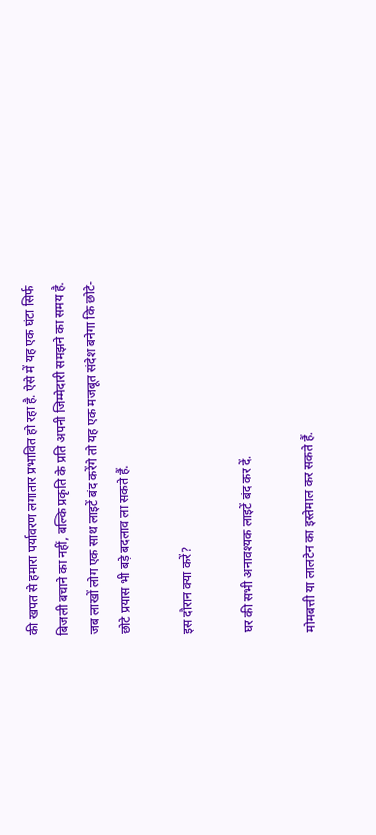की खपत से हमारा पर्यावरण लगातार प्रभावित हो रहा है. ऐसे में यह एक घंटा सिर्फ बिजली बचाने का नहीं, बल्कि प्रकृति के प्रति अपनी जिम्मेदारी समझने का समय है. जब लाखों लोग एक साथ लाइटें बंद करेंगे तो यह एक मजबूत संदेश बनेगा कि छोटे-छोटे प्रयास भी बड़े बदलाव ला सकते हैं.

इस दौरान क्या करें?

घर की सभी अनावश्यक लाइटें बंद कर दें.

मोमबत्ती या लालटेन का इस्तेमाल कर सकते हैं.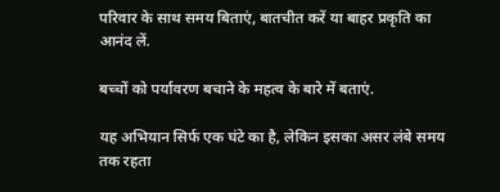परिवार के साथ समय बिताएं, बातचीत करें या बाहर प्रकृति का आनंद लें.

बच्चों को पर्यावरण बचाने के महत्व के बारे में बताएं.

यह अभियान सिर्फ एक घंटे का है, लेकिन इसका असर लंबे समय तक रहता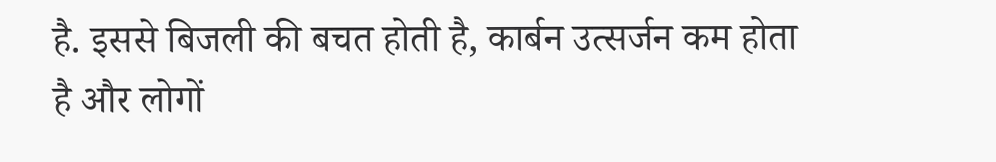है. इससे बिजली की बचत होती है, कार्बन उत्सर्जन कम होता है और लोगों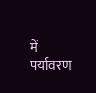में पर्यावरण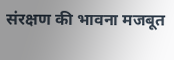संरक्षण की भावना मजबूत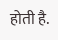होती है.